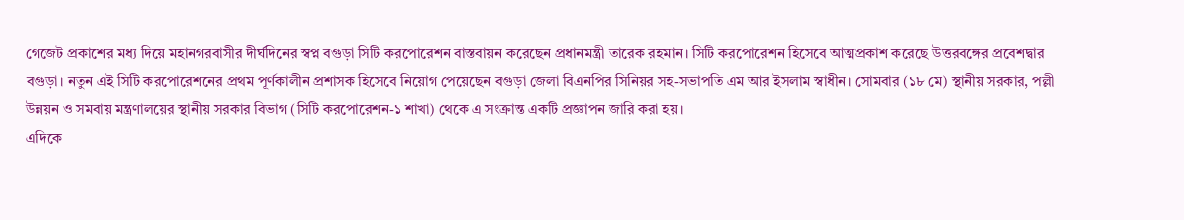গেজেট প্রকাশের মধ্য দিয়ে মহানগরবাসীর দীর্ঘদিনের স্বপ্ন বগুড়া সিটি করপোরেশন বাস্তবায়ন করেছেন প্রধানমন্ত্রী তারেক রহমান। সিটি করপোরেশন হিসেবে আত্মপ্রকাশ করেছে উত্তরবঙ্গের প্রবেশদ্বার বগুড়া। নতুন এই সিটি করপোরেশনের প্রথম পূর্ণকালীন প্রশাসক হিসেবে নিয়োগ পেয়েছেন বগুড়া জেলা বিএনপির সিনিয়র সহ-সভাপতি এম আর ইসলাম স্বাধীন। সোমবার (১৮ মে) স্থানীয় সরকার, পল্লী উন্নয়ন ও সমবায় মন্ত্রণালয়ের স্থানীয় সরকার বিভাগ (সিটি করপোরেশন-১ শাখা) থেকে এ সংক্রান্ত একটি প্রজ্ঞাপন জারি করা হয়।
এদিকে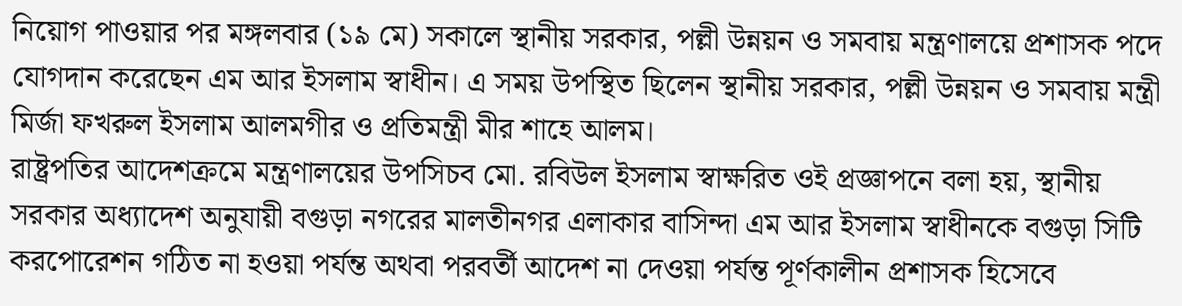নিয়োগ পাওয়ার পর মঙ্গলবার (১৯ মে) সকালে স্থানীয় সরকার, পল্লী উন্নয়ন ও সমবায় মন্ত্রণালয়ে প্রশাসক পদে যোগদান করেছেন এম আর ইসলাম স্বাধীন। এ সময় উপস্থিত ছিলেন স্থানীয় সরকার, পল্লী উন্নয়ন ও সমবায় মন্ত্রী মির্জা ফখরুল ইসলাম আলমগীর ও প্রতিমন্ত্রী মীর শাহে আলম।
রাষ্ট্রপতির আদেশক্রমে মন্ত্রণালয়ের উপসিচব মো. রবিউল ইসলাম স্বাক্ষরিত ওই প্রজ্ঞাপনে বলা হয়, স্থানীয় সরকার অধ্যাদেশ অনুযায়ী বগুড়া নগরের মালতীনগর এলাকার বাসিন্দা এম আর ইসলাম স্বাধীনকে বগুড়া সিটি করপোরেশন গঠিত না হওয়া পর্যন্ত অথবা পরবর্তী আদেশ না দেওয়া পর্যন্ত পূর্ণকালীন প্রশাসক হিসেবে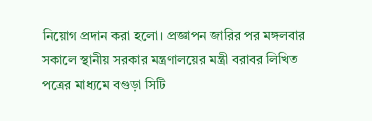নিয়োগ প্রদান করা হলো। প্রজ্ঞাপন জারির পর মঙ্গলবার সকালে স্থানীয় সরকার মন্ত্রণালয়ের মন্ত্রী বরাবর লিখিত পত্রের মাধ্যমে বগুড়া সিটি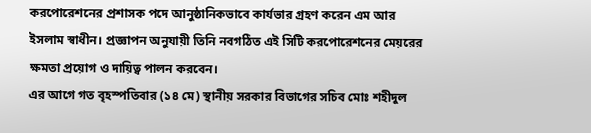করপোরেশনের প্রশাসক পদে আনুষ্ঠানিকভাবে কার্যভার গ্রহণ করেন এম আর ইসলাম স্বাধীন। প্রজ্ঞাপন অনুযায়ী তিনি নবগঠিত এই সিটি করপোরেশনের মেয়রের ক্ষমতা প্রয়োগ ও দায়িত্ব পালন করবেন।
এর আগে গত বৃহস্পতিবার (১৪ মে) স্থানীয় সরকার বিভাগের সচিব মোঃ শহীদুল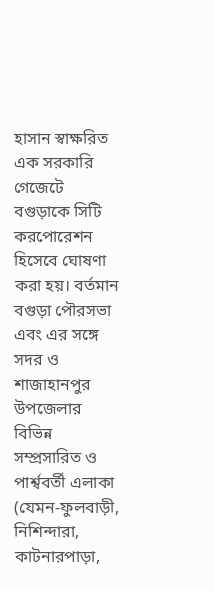হাসান স্বাক্ষরিত এক সরকারি গেজেটে বগুড়াকে সিটি করপোরেশন হিসেবে ঘোষণা করা হয়। বর্তমান বগুড়া পৌরসভা এবং এর সঙ্গে সদর ও শাজাহানপুর উপজেলার বিভিন্ন সম্প্রসারিত ও পার্শ্ববর্তী এলাকা (যেমন-ফুলবাড়ী, নিশিন্দারা, কাটনারপাড়া,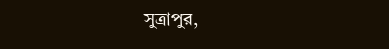সুত্রাপুর,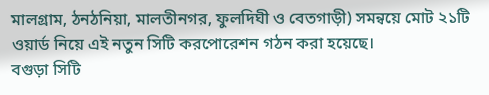মালগ্রাম, ঠনঠনিয়া, মালতীনগর, ফুলদিঘী ও বেতগাড়ী) সমন্বয়ে মোট ২১টি ওয়ার্ড নিয়ে এই নতুন সিটি করপোরেশন গঠন করা হয়েছে।
বগুড়া সিটি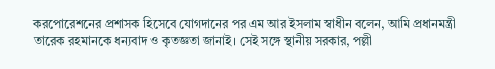করপোরেশনের প্রশাসক হিসেবে যোগদানের পর এম আর ইসলাম স্বাধীন বলেন, আমি প্রধানমন্ত্রী তারেক রহমানকে ধন্যবাদ ও কৃতজ্ঞতা জানাই। সেই সঙ্গে স্থানীয় সরকার, পল্লী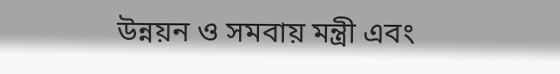উন্নয়ন ও সমবায় মন্ত্রী এবং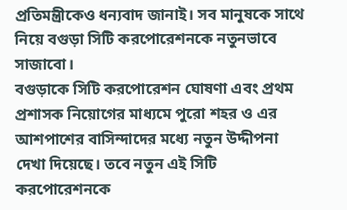প্রতিমন্ত্রীকেও ধন্যবাদ জানাই। সব মানুষকে সাথে নিয়ে বগুড়া সিটি করপোরেশনকে নতুনভাবে সাজাবো।
বগুড়াকে সিটি করপোরেশন ঘোষণা এবং প্রথম প্রশাসক নিয়োগের মাধ্যমে পুরো শহর ও এর আশপাশের বাসিন্দাদের মধ্যে নতুন উদ্দীপনা দেখা দিয়েছে। তবে নতুন এই সিটি করপোরেশনকে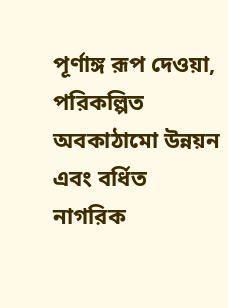পূর্ণাঙ্গ রূপ দেওয়া, পরিকল্পিত অবকাঠামো উন্নয়ন এবং বর্ধিত নাগরিক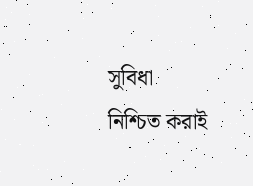সুবিধা নিশ্চিত করাই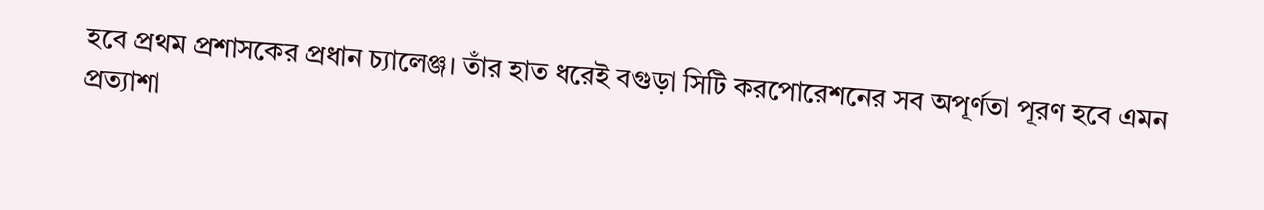হবে প্রথম প্রশাসকের প্রধান চ্যালেঞ্জ। তাঁর হাত ধরেই বগুড়া সিটি করপোরেশনের সব অপূর্ণতা পূরণ হবে এমন প্রত্যাশা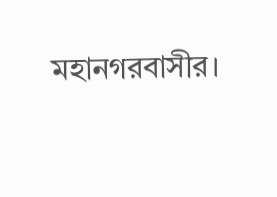মহানগরবাসীর।